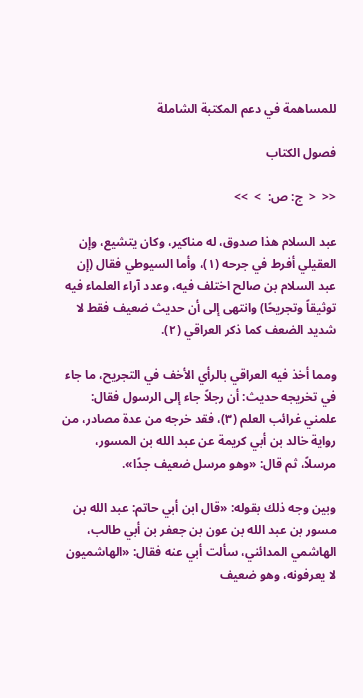للمساهمة في دعم المكتبة الشاملة

فصول الكتاب

<<  <  ج: ص:  >  >>

عبد السلام هذا صدوق، له مناكير، وكان يتشيع، وإن العقيلي أفرط في جرحه (١)، وأما السيوطي فقال (إن عبد السلام بن صالح اختلف فيه، وعدد آراء العلماء فيه توثيقاً وتجريحًا) وانتهى إلى أن حديث ضعيف فقط لا شديد الضعف كما ذكر العراقي (٢).

ومما أخذ فيه العراقي بالرأي الأخف في التجريح، ما جاء في تخريجه حديث: أن رجلاً جاء إلى الرسول فقال: علمني غرائب العلم (٣)، فقد خرجه من عدة مصادر، من رواية خالد بن أبي كريمة عن عبد الله بن المسور، مرسلاً، ثم قال: «وهو مرسل ضعيف جدًا».

وبين وجه ذلك بقوله: «قال ابن أبي حاتم: عبد الله بن مسور بن عبد الله بن عون بن جعفر بن أبي طالب، الهاشمي المدائني، سألت أبي عنه فقال: «الهاشميون لا يعرفونه، وهو ضعيف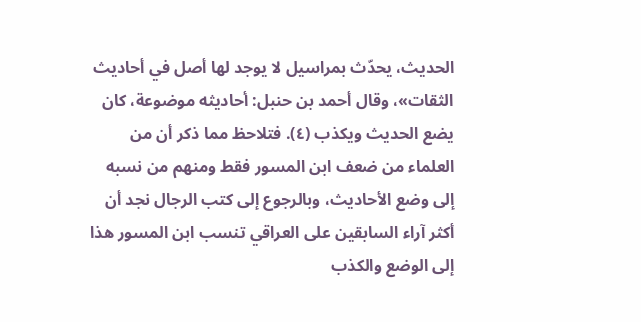الحديث، يحدّث بمراسيل لا يوجد لها أصل في أحاديث الثقات»، وقال أحمد بن حنبل: أحاديثه موضوعة، كان يضع الحديث ويكذب (٤). فتلاحظ مما ذكر أن من العلماء من ضعف ابن المسور فقط ومنهم من نسبه إلى وضع الأحاديث، وبالرجوع إلى كتب الرجال نجد أن أكثر آراء السابقين على العراقي تنسب ابن المسور هذا إلى الوضع والكذب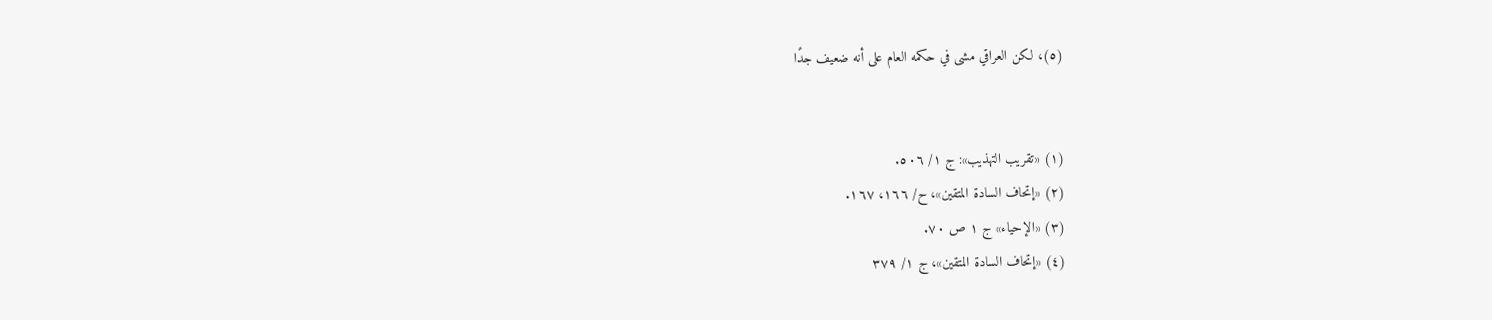(٥)، لكن العراقي مشى في حكمه العام على أنه ضعيف جدًا


(١) «تقريب التهذيب»: ج ١/ ٥٠٦.
(٢) «إتحاف السادة المتقين»، ح/ ١٦٦، ١٦٧.
(٣) «الإحياء» ج ١ ص ٧٠.
(٤) «إتحاف السادة المتقين»، ج ١/ ٣٧٩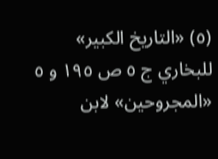(٥) «التاريخ الكبير» للبخاري ج ٥ ص ١٩٥ و ٥ «المجروحين» لابن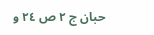حبان ج ٢ ص ٢٤ و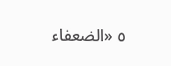٥ «الضعفاء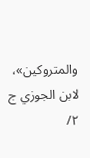والمتروكين»، لابن الجوزي ج ٢/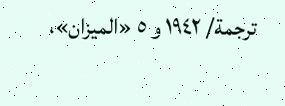ترجمة/ ١٩٤٢ و ٥ «الميزان»،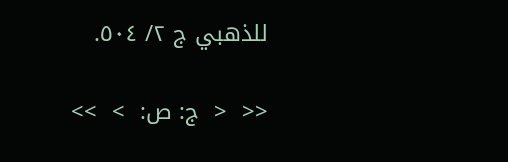للذهبي ج ٢/ ٥٠٤.

<<  <  ج: ص:  >  >>